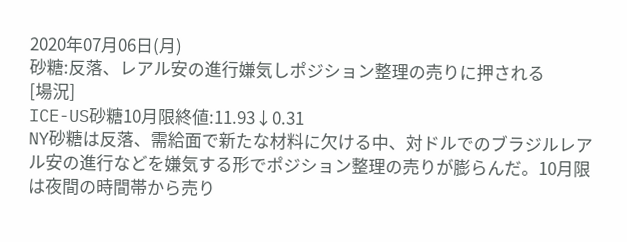2020年07月06日(月)
砂糖:反落、レアル安の進行嫌気しポジション整理の売りに押される
[場況]
ICE-US砂糖10月限終値:11.93↓0.31
NY砂糖は反落、需給面で新たな材料に欠ける中、対ドルでのブラジルレアル安の進行などを嫌気する形でポジション整理の売りが膨らんだ。10月限は夜間の時間帯から売り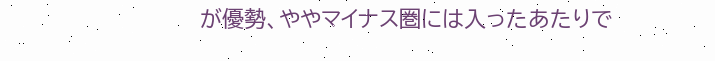が優勢、ややマイナス圏には入ったあたりで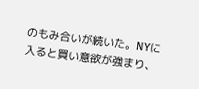のもみ合いが続いた。NYに入ると買い意欲が強まり、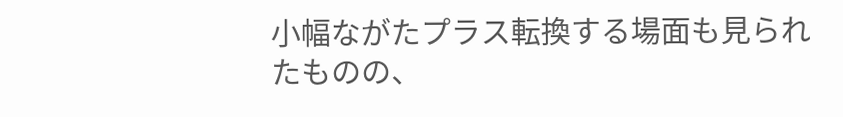小幅ながたプラス転換する場面も見られたものの、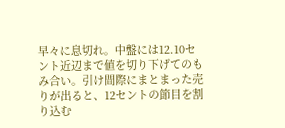早々に息切れ。中盤には12.10セント近辺まで値を切り下げてのもみ合い。引け間際にまとまった売りが出ると、12セントの節目を割り込む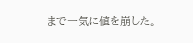まで一気に値を崩した。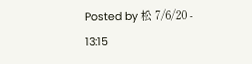Posted by 松 7/6/20 - 13:15